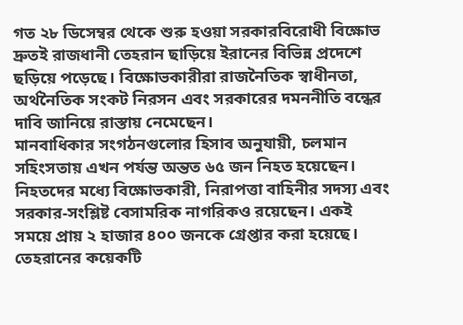গত ২৮ ডিসেম্বর থেকে শুরু হওয়া সরকারবিরোধী বিক্ষোভ দ্রুতই রাজধানী তেহরান ছাড়িয়ে ইরানের বিভিন্ন প্রদেশে ছড়িয়ে পড়েছে। বিক্ষোভকারীরা রাজনৈতিক স্বাধীনতা, অর্থনৈতিক সংকট নিরসন এবং সরকারের দমননীতি বন্ধের দাবি জানিয়ে রাস্তায় নেমেছেন।
মানবাধিকার সংগঠনগুলোর হিসাব অনুযায়ী, চলমান সহিংসতায় এখন পর্যন্ত অন্তত ৬৫ জন নিহত হয়েছেন। নিহতদের মধ্যে বিক্ষোভকারী, নিরাপত্তা বাহিনীর সদস্য এবং সরকার-সংশ্লিষ্ট বেসামরিক নাগরিকও রয়েছেন। একই সময়ে প্রায় ২ হাজার ৪০০ জনকে গ্রেপ্তার করা হয়েছে।
তেহরানের কয়েকটি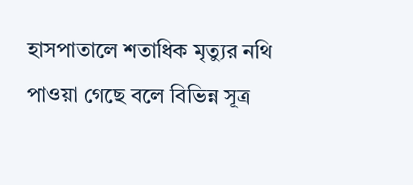হাসপাতালে শতাধিক মৃত্যুর নথি পাওয়া গেছে বলে বিভিন্ন সূত্র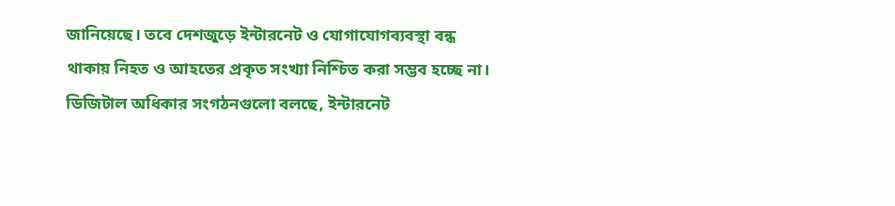জানিয়েছে। তবে দেশজুড়ে ইন্টারনেট ও যোগাযোগব্যবস্থা বন্ধ থাকায় নিহত ও আহতের প্রকৃত সংখ্যা নিশ্চিত করা সম্ভব হচ্ছে না।
ডিজিটাল অধিকার সংগঠনগুলো বলছে, ইন্টারনেট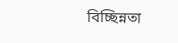বিচ্ছিন্নতা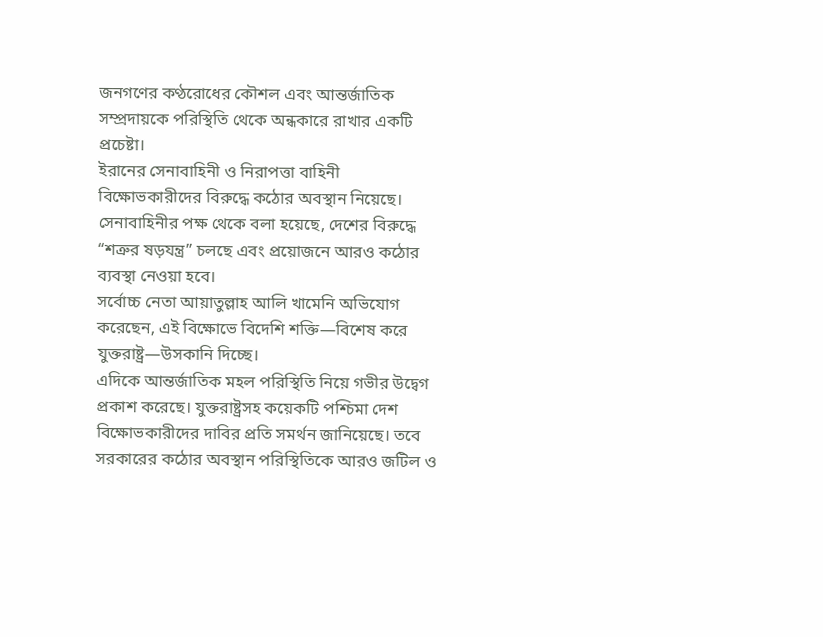জনগণের কণ্ঠরোধের কৌশল এবং আন্তর্জাতিক সম্প্রদায়কে পরিস্থিতি থেকে অন্ধকারে রাখার একটি প্রচেষ্টা।
ইরানের সেনাবাহিনী ও নিরাপত্তা বাহিনী বিক্ষোভকারীদের বিরুদ্ধে কঠোর অবস্থান নিয়েছে। সেনাবাহিনীর পক্ষ থেকে বলা হয়েছে, দেশের বিরুদ্ধে “শত্রুর ষড়যন্ত্র” চলছে এবং প্রয়োজনে আরও কঠোর ব্যবস্থা নেওয়া হবে।
সর্বোচ্চ নেতা আয়াতুল্লাহ আলি খামেনি অভিযোগ করেছেন, এই বিক্ষোভে বিদেশি শক্তি—বিশেষ করে যুক্তরাষ্ট্র—উসকানি দিচ্ছে।
এদিকে আন্তর্জাতিক মহল পরিস্থিতি নিয়ে গভীর উদ্বেগ প্রকাশ করেছে। যুক্তরাষ্ট্রসহ কয়েকটি পশ্চিমা দেশ বিক্ষোভকারীদের দাবির প্রতি সমর্থন জানিয়েছে। তবে সরকারের কঠোর অবস্থান পরিস্থিতিকে আরও জটিল ও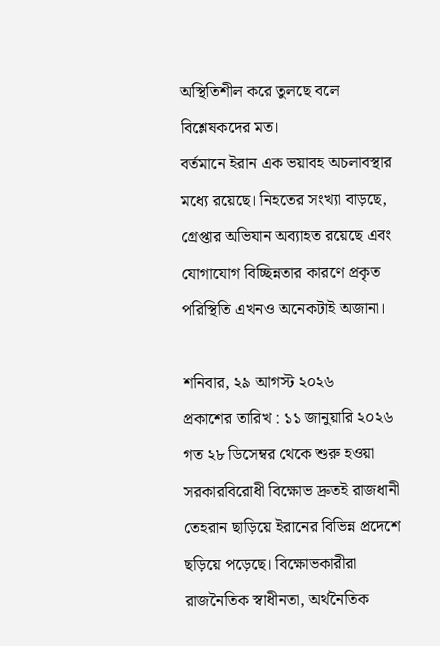অস্থিতিশীল করে তুলছে বলে বিশ্লেষকদের মত।
বর্তমানে ইরান এক ভয়াবহ অচলাবস্থার মধ্যে রয়েছে। নিহতের সংখ্যা বাড়ছে, গ্রেপ্তার অভিযান অব্যাহত রয়েছে এবং যোগাযোগ বিচ্ছিন্নতার কারণে প্রকৃত পরিস্থিতি এখনও অনেকটাই অজানা।

শনিবার, ২৯ আগস্ট ২০২৬
প্রকাশের তারিখ : ১১ জানুয়ারি ২০২৬
গত ২৮ ডিসেম্বর থেকে শুরু হওয়া সরকারবিরোধী বিক্ষোভ দ্রুতই রাজধানী তেহরান ছাড়িয়ে ইরানের বিভিন্ন প্রদেশে ছড়িয়ে পড়েছে। বিক্ষোভকারীরা রাজনৈতিক স্বাধীনতা, অর্থনৈতিক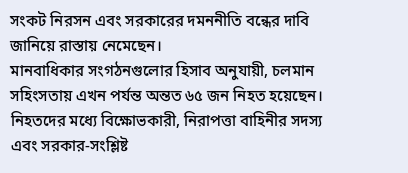সংকট নিরসন এবং সরকারের দমননীতি বন্ধের দাবি জানিয়ে রাস্তায় নেমেছেন।
মানবাধিকার সংগঠনগুলোর হিসাব অনুযায়ী, চলমান সহিংসতায় এখন পর্যন্ত অন্তত ৬৫ জন নিহত হয়েছেন। নিহতদের মধ্যে বিক্ষোভকারী, নিরাপত্তা বাহিনীর সদস্য এবং সরকার-সংশ্লিষ্ট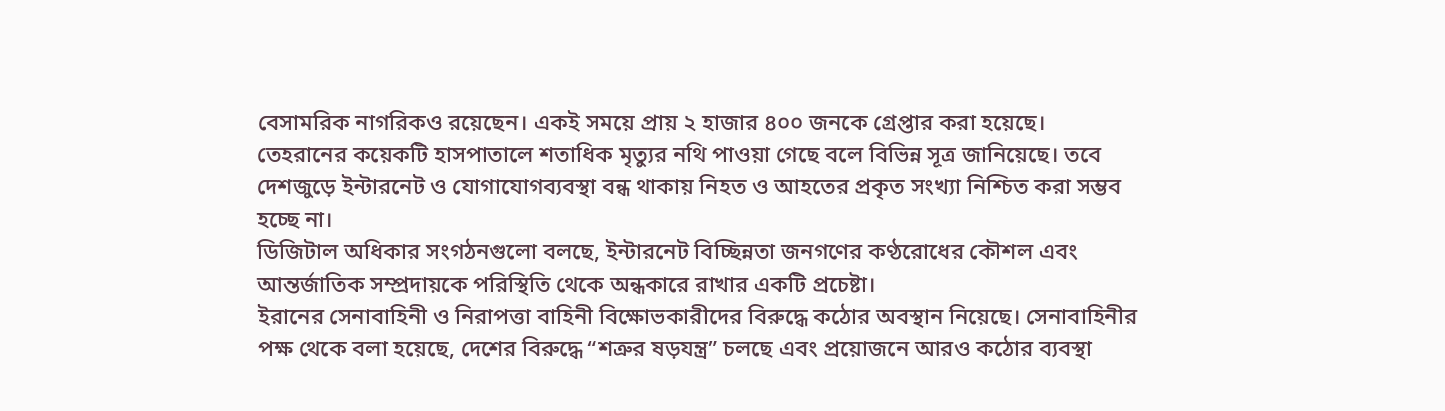বেসামরিক নাগরিকও রয়েছেন। একই সময়ে প্রায় ২ হাজার ৪০০ জনকে গ্রেপ্তার করা হয়েছে।
তেহরানের কয়েকটি হাসপাতালে শতাধিক মৃত্যুর নথি পাওয়া গেছে বলে বিভিন্ন সূত্র জানিয়েছে। তবে দেশজুড়ে ইন্টারনেট ও যোগাযোগব্যবস্থা বন্ধ থাকায় নিহত ও আহতের প্রকৃত সংখ্যা নিশ্চিত করা সম্ভব হচ্ছে না।
ডিজিটাল অধিকার সংগঠনগুলো বলছে, ইন্টারনেট বিচ্ছিন্নতা জনগণের কণ্ঠরোধের কৌশল এবং আন্তর্জাতিক সম্প্রদায়কে পরিস্থিতি থেকে অন্ধকারে রাখার একটি প্রচেষ্টা।
ইরানের সেনাবাহিনী ও নিরাপত্তা বাহিনী বিক্ষোভকারীদের বিরুদ্ধে কঠোর অবস্থান নিয়েছে। সেনাবাহিনীর পক্ষ থেকে বলা হয়েছে, দেশের বিরুদ্ধে “শত্রুর ষড়যন্ত্র” চলছে এবং প্রয়োজনে আরও কঠোর ব্যবস্থা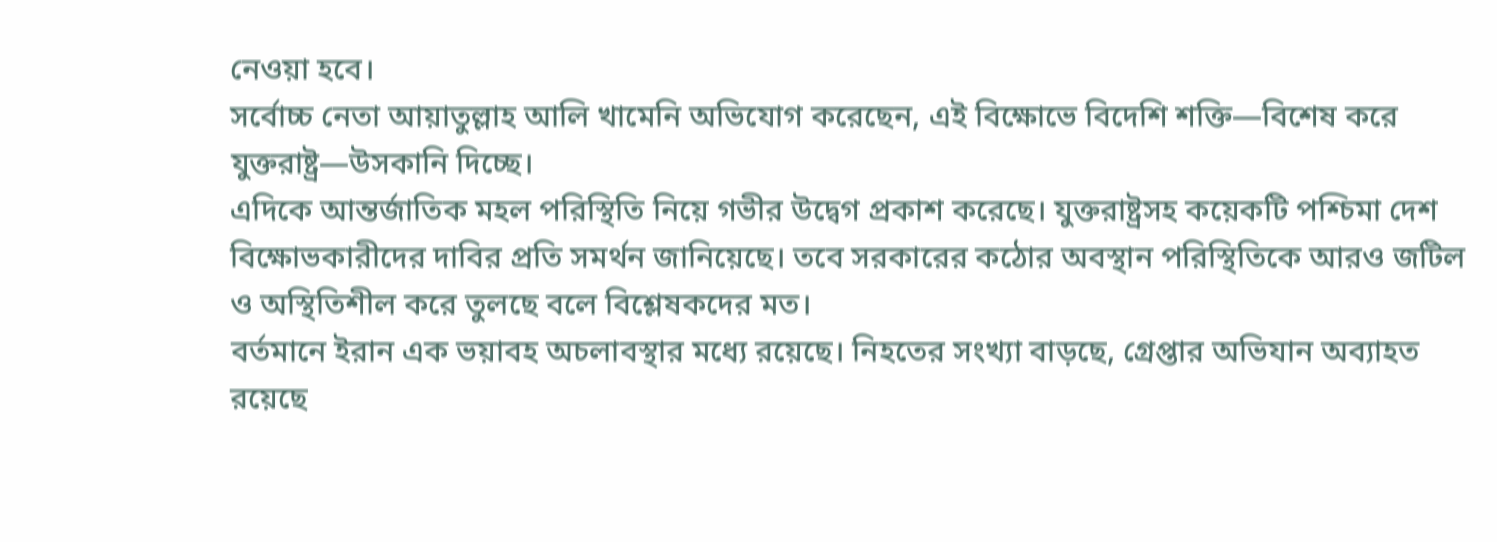নেওয়া হবে।
সর্বোচ্চ নেতা আয়াতুল্লাহ আলি খামেনি অভিযোগ করেছেন, এই বিক্ষোভে বিদেশি শক্তি—বিশেষ করে যুক্তরাষ্ট্র—উসকানি দিচ্ছে।
এদিকে আন্তর্জাতিক মহল পরিস্থিতি নিয়ে গভীর উদ্বেগ প্রকাশ করেছে। যুক্তরাষ্ট্রসহ কয়েকটি পশ্চিমা দেশ বিক্ষোভকারীদের দাবির প্রতি সমর্থন জানিয়েছে। তবে সরকারের কঠোর অবস্থান পরিস্থিতিকে আরও জটিল ও অস্থিতিশীল করে তুলছে বলে বিশ্লেষকদের মত।
বর্তমানে ইরান এক ভয়াবহ অচলাবস্থার মধ্যে রয়েছে। নিহতের সংখ্যা বাড়ছে, গ্রেপ্তার অভিযান অব্যাহত রয়েছে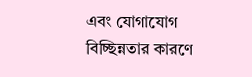এবং যোগাযোগ বিচ্ছিন্নতার কারণে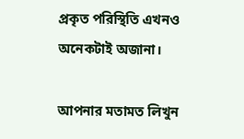প্রকৃত পরিস্থিতি এখনও অনেকটাই অজানা।

আপনার মতামত লিখুন